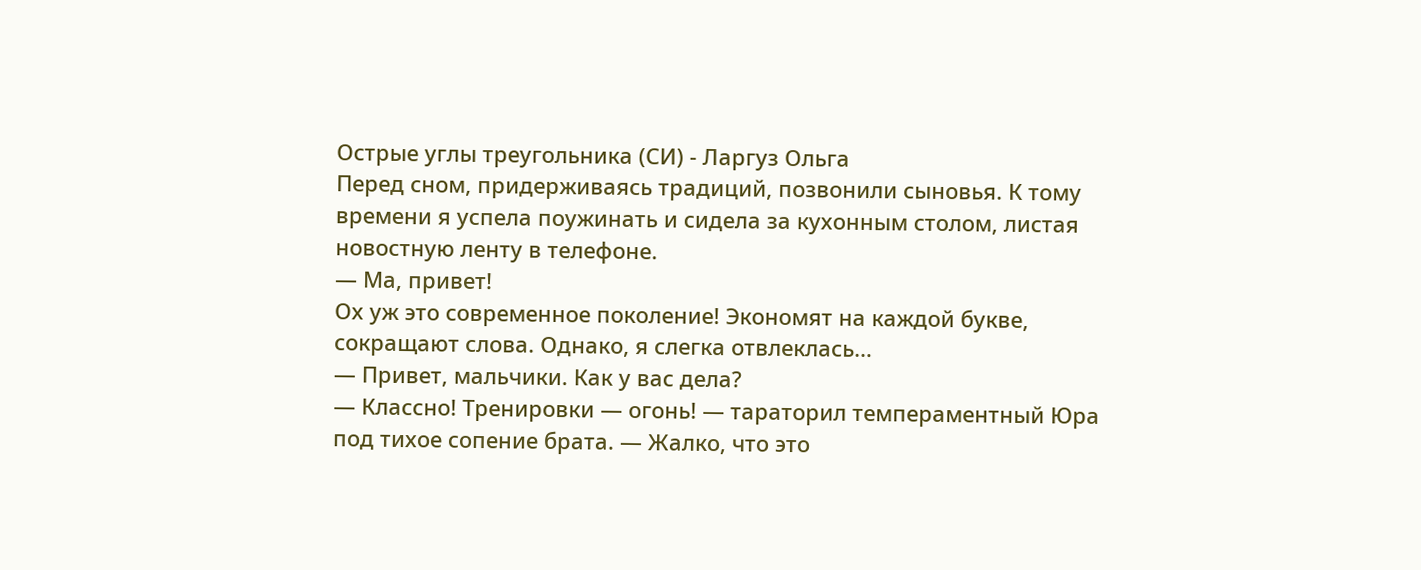Острые углы треугольника (СИ) - Ларгуз Ольга
Перед сном, придерживаясь традиций, позвонили сыновья. К тому времени я успела поужинать и сидела за кухонным столом, листая новостную ленту в телефоне.
— Ма, привет!
Ох уж это современное поколение! Экономят на каждой букве, сокращают слова. Однако, я слегка отвлеклась…
— Привет, мальчики. Как у вас дела?
— Классно! Тренировки — огонь! — тараторил темпераментный Юра под тихое сопение брата. — Жалко, что это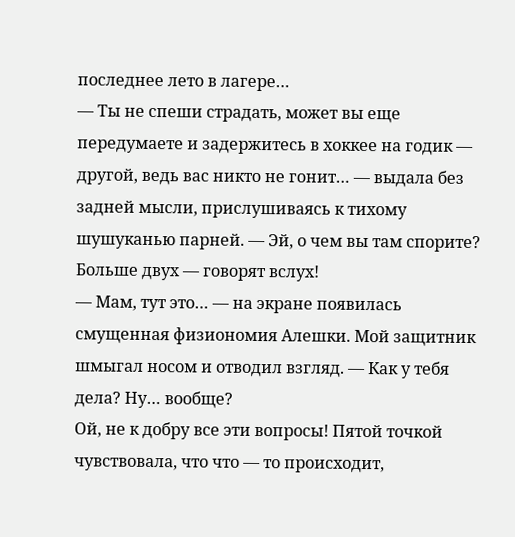последнее лето в лагере…
— Ты не спеши страдать, может вы еще передумаете и задержитесь в хоккее на годик — другой, ведь вас никто не гонит… — выдала без задней мысли, прислушиваясь к тихому шушуканью парней. — Эй, о чем вы там спорите? Больше двух — говорят вслух!
— Мам, тут это… — на экране появилась смущенная физиономия Алешки. Мой защитник шмыгал носом и отводил взгляд. — Как у тебя дела? Ну… вообще?
Ой, не к добру все эти вопросы! Пятой точкой чувствовала, что что — то происходит,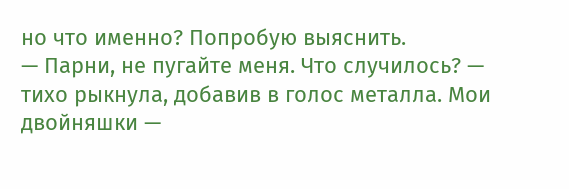но что именно? Попробую выяснить.
— Парни, не пугайте меня. Что случилось? — тихо рыкнула, добавив в голос металла. Мои двойняшки —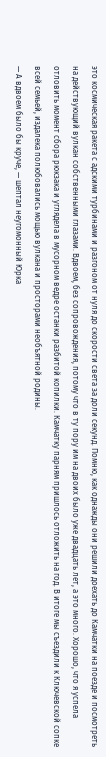это космическая ракета с адскими турбинами и разгоном от нуля до скорости света за доли секунд. Помню, как однажды они решили доехать до Камчатки на поезде и посмотреть на действующий вулкан собственными глазами. Вдвоем, без сопровождения, потому что в ту пору им на двоих было уже двадцать лет, а это много. Хорошо, что я успела отловить момент сбора рюкзака и углядела в мусорном ведре останки разбитой копилки. Камчатку парням пришлось отложить на год. В итоге мы съездили к Ключевской сопке всей семьей, издалека полюбовались мощью вулкана и просторами необъятной родины.
— А вдвоем было бы круче, — шептал неугомонный Юрка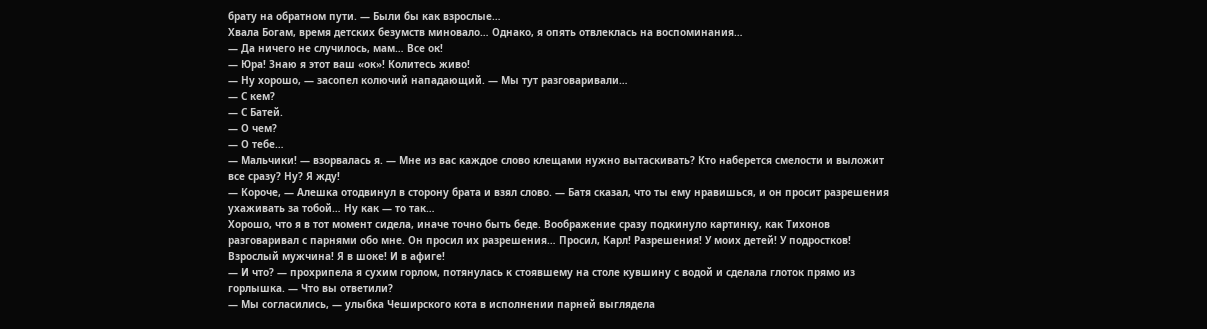брату на обратном пути. — Были бы как взрослые…
Хвала Богам, время детских безумств миновало… Однако, я опять отвлеклась на воспоминания…
— Да ничего не случилось, мам… Все ок!
— Юра! Знаю я этот ваш «ок»! Колитесь живо!
— Ну хорошо, — засопел колючий нападающий. — Мы тут разговаривали…
— С кем?
— С Батей.
— О чем?
— О тебе…
— Мальчики! — взорвалась я. — Мне из вас каждое слово клещами нужно вытаскивать? Кто наберется смелости и выложит все сразу? Ну? Я жду!
— Короче, — Алешка отодвинул в сторону брата и взял слово. — Батя сказал, что ты ему нравишься, и он просит разрешения ухаживать за тобой… Ну как — то так…
Хорошо, что я в тот момент сидела, иначе точно быть беде. Воображение сразу подкинуло картинку, как Тихонов разговаривал с парнями обо мне. Он просил их разрешения… Просил, Карл! Разрешения! У моих детей! У подростков! Взрослый мужчина! Я в шоке! И в афиге!
— И что? — прохрипела я сухим горлом, потянулась к стоявшему на столе кувшину с водой и сделала глоток прямо из горлышка. — Что вы ответили?
— Мы согласились, — улыбка Чеширского кота в исполнении парней выглядела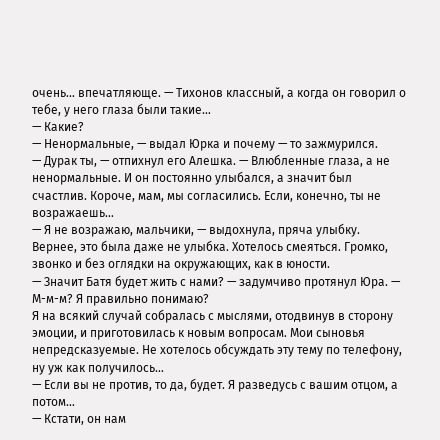очень… впечатляюще. — Тихонов классный, а когда он говорил о тебе, у него глаза были такие…
— Какие?
— Ненормальные, — выдал Юрка и почему — то зажмурился.
— Дурак ты, — отпихнул его Алешка. — Влюбленные глаза, а не ненормальные. И он постоянно улыбался, а значит был счастлив. Короче, мам, мы согласились. Если, конечно, ты не возражаешь…
— Я не возражаю, мальчики, — выдохнула, пряча улыбку. Вернее, это была даже не улыбка. Хотелось смеяться. Громко, звонко и без оглядки на окружающих, как в юности.
— Значит Батя будет жить с нами? — задумчиво протянул Юра. — М-м-м? Я правильно понимаю?
Я на всякий случай собралась с мыслями, отодвинув в сторону эмоции, и приготовилась к новым вопросам. Мои сыновья непредсказуемые. Не хотелось обсуждать эту тему по телефону, ну уж как получилось…
— Если вы не против, то да, будет. Я разведусь с вашим отцом, а потом…
— Кстати, он нам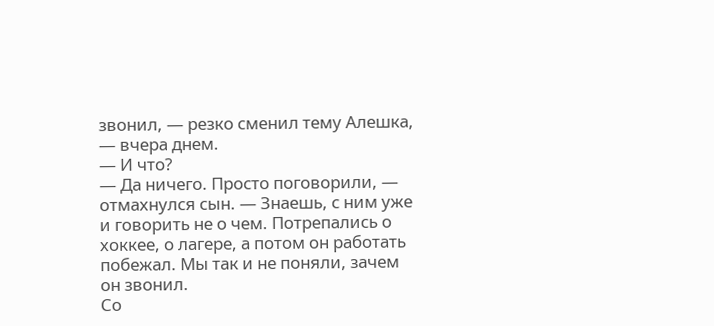звонил, — резко сменил тему Алешка, — вчера днем.
— И что?
— Да ничего. Просто поговорили, — отмахнулся сын. — Знаешь, с ним уже и говорить не о чем. Потрепались о хоккее, о лагере, а потом он работать побежал. Мы так и не поняли, зачем он звонил.
Со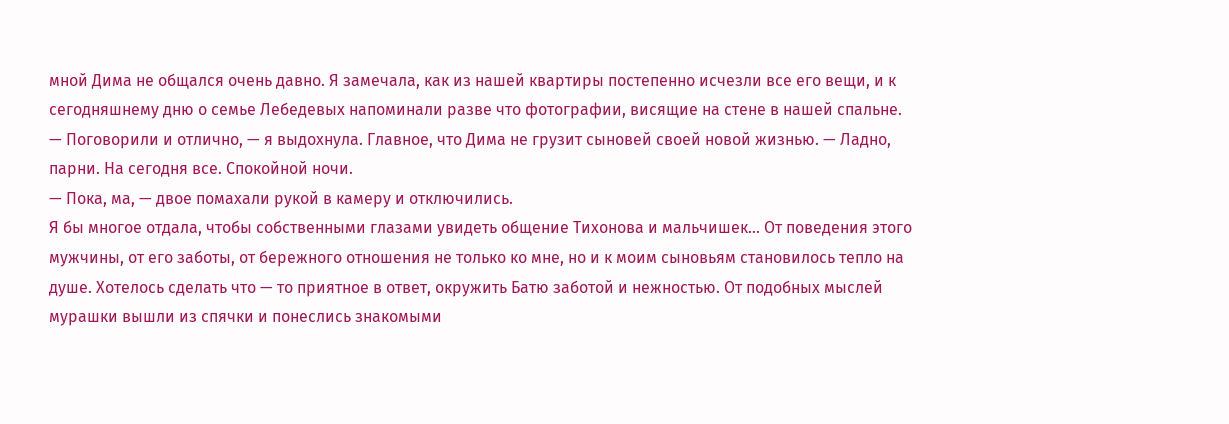мной Дима не общался очень давно. Я замечала, как из нашей квартиры постепенно исчезли все его вещи, и к сегодняшнему дню о семье Лебедевых напоминали разве что фотографии, висящие на стене в нашей спальне.
— Поговорили и отлично, — я выдохнула. Главное, что Дима не грузит сыновей своей новой жизнью. — Ладно, парни. На сегодня все. Спокойной ночи.
— Пока, ма, — двое помахали рукой в камеру и отключились.
Я бы многое отдала, чтобы собственными глазами увидеть общение Тихонова и мальчишек… От поведения этого мужчины, от его заботы, от бережного отношения не только ко мне, но и к моим сыновьям становилось тепло на душе. Хотелось сделать что — то приятное в ответ, окружить Батю заботой и нежностью. От подобных мыслей мурашки вышли из спячки и понеслись знакомыми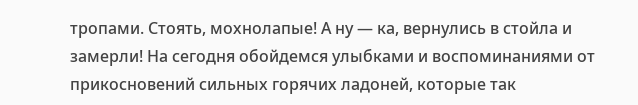тропами. Стоять, мохнолапые! А ну — ка, вернулись в стойла и замерли! На сегодня обойдемся улыбками и воспоминаниями от прикосновений сильных горячих ладоней, которые так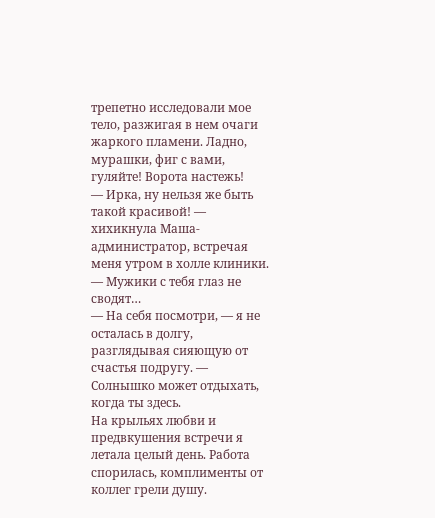трепетно исследовали мое тело, разжигая в нем очаги жаркого пламени. Ладно, мурашки, фиг с вами, гуляйте! Ворота настежь!
— Ирка, ну нельзя же быть такой красивой! — хихикнула Маша-администратор, встречая меня утром в холле клиники. — Мужики с тебя глаз не сводят…
— На себя посмотри, — я не осталась в долгу, разглядывая сияющую от счастья подругу. — Солнышко может отдыхать, когда ты здесь.
На крыльях любви и предвкушения встречи я летала целый день. Работа спорилась, комплименты от коллег грели душу.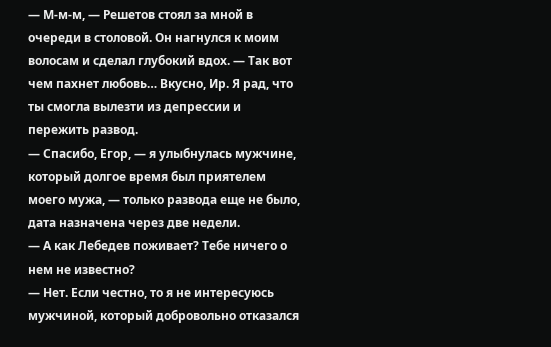— М-м-м, — Решетов стоял за мной в очереди в столовой. Он нагнулся к моим волосам и сделал глубокий вдох. — Так вот чем пахнет любовь… Вкусно, Ир. Я рад, что ты смогла вылезти из депрессии и пережить развод.
— Спасибо, Егор, — я улыбнулась мужчине, который долгое время был приятелем моего мужа, — только развода еще не было, дата назначена через две недели.
— А как Лебедев поживает? Тебе ничего о нем не известно?
— Нет. Если честно, то я не интересуюсь мужчиной, который добровольно отказался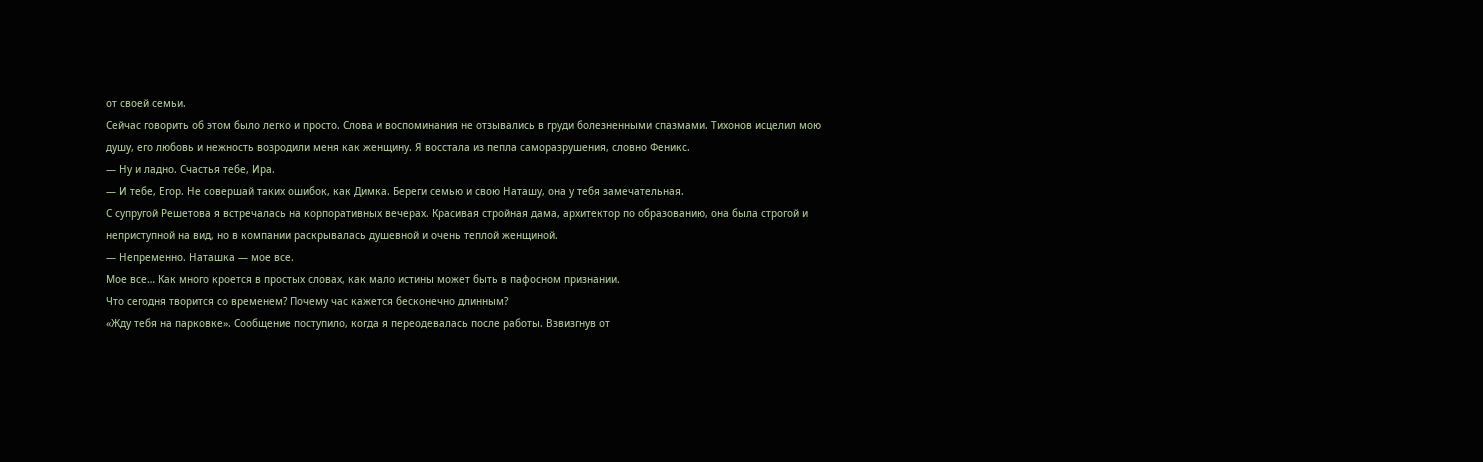от своей семьи.
Сейчас говорить об этом было легко и просто. Слова и воспоминания не отзывались в груди болезненными спазмами. Тихонов исцелил мою душу, его любовь и нежность возродили меня как женщину. Я восстала из пепла саморазрушения, словно Феникс.
— Ну и ладно. Счастья тебе, Ира.
— И тебе, Егор. Не совершай таких ошибок, как Димка. Береги семью и свою Наташу, она у тебя замечательная.
С супругой Решетова я встречалась на корпоративных вечерах. Красивая стройная дама, архитектор по образованию, она была строгой и неприступной на вид, но в компании раскрывалась душевной и очень теплой женщиной.
— Непременно. Наташка — мое все.
Мое все… Как много кроется в простых словах, как мало истины может быть в пафосном признании.
Что сегодня творится со временем? Почему час кажется бесконечно длинным?
«Жду тебя на парковке». Сообщение поступило, когда я переодевалась после работы. Взвизгнув от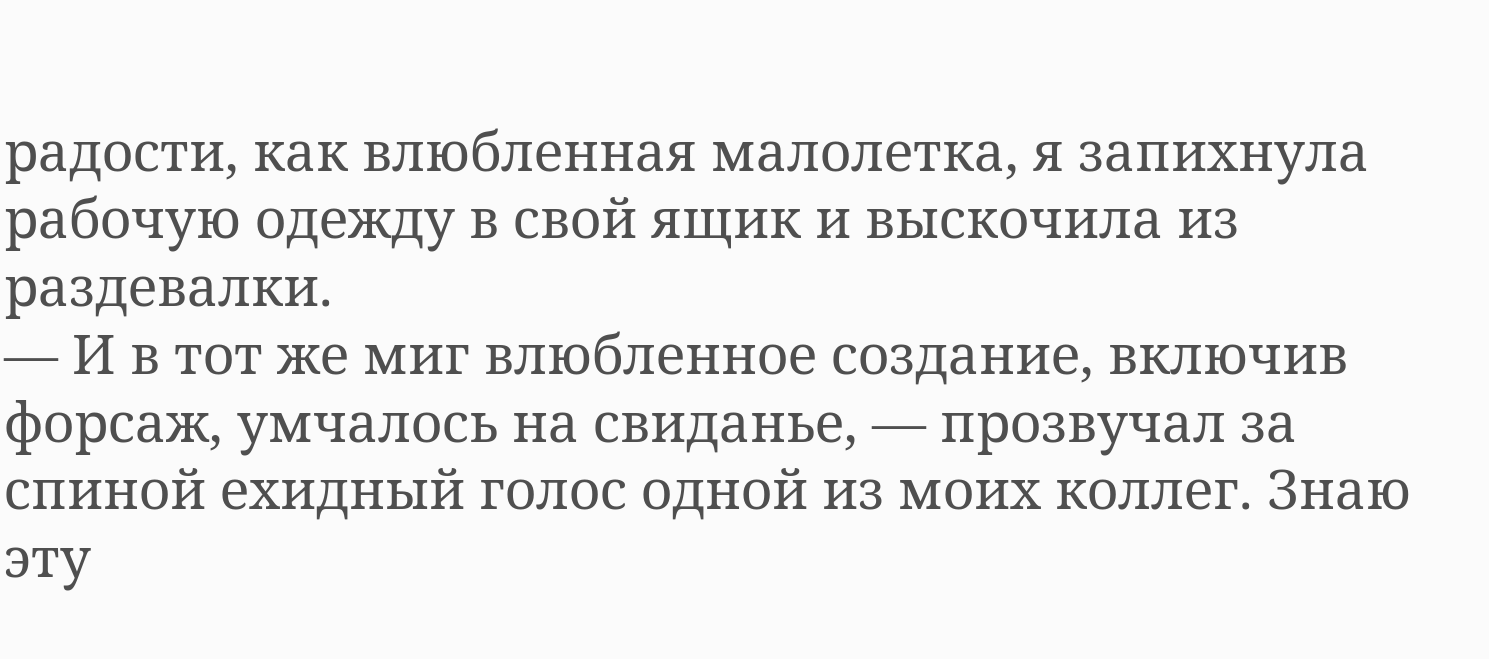радости, как влюбленная малолетка, я запихнула рабочую одежду в свой ящик и выскочила из раздевалки.
— И в тот же миг влюбленное создание, включив форсаж, умчалось на свиданье, — прозвучал за спиной ехидный голос одной из моих коллег. Знаю эту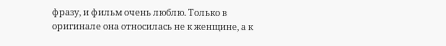фразу, и фильм очень люблю. Только в оригинале она относилась не к женщине, а к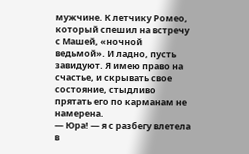мужчине. К летчику Ромео, который спешил на встречу с Машей, «ночной ведьмой». И ладно, пусть завидуют. Я имею право на счастье, и скрывать свое состояние, стыдливо прятать его по карманам не намерена.
— Юра! — я с разбегу влетела в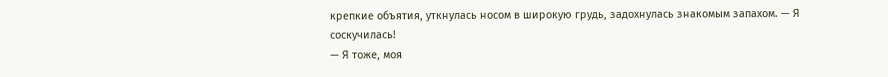крепкие объятия, уткнулась носом в широкую грудь, задохнулась знакомым запахом. — Я соскучилась!
— Я тоже, моя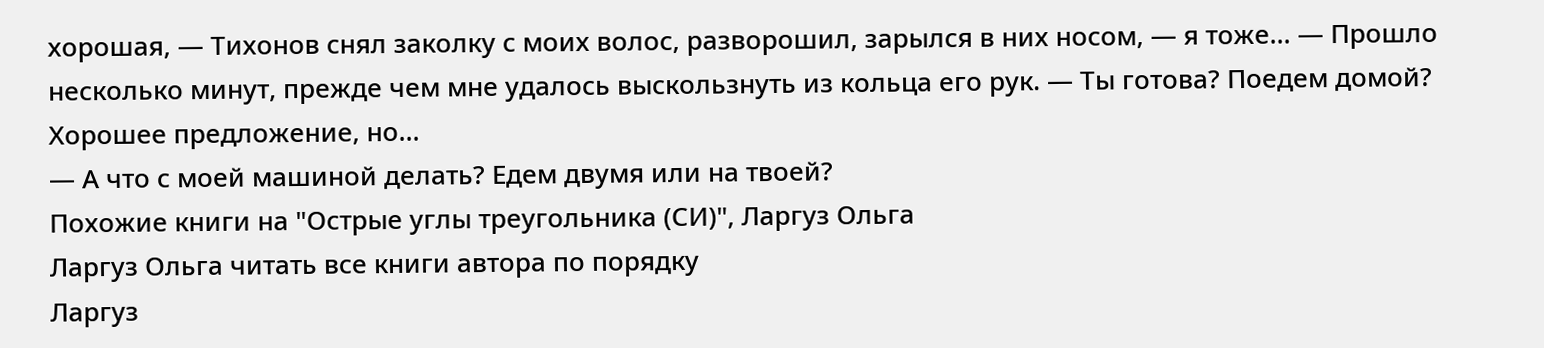хорошая, — Тихонов снял заколку с моих волос, разворошил, зарылся в них носом, — я тоже… — Прошло несколько минут, прежде чем мне удалось выскользнуть из кольца его рук. — Ты готова? Поедем домой?
Хорошее предложение, но…
— А что с моей машиной делать? Едем двумя или на твоей?
Похожие книги на "Острые углы треугольника (СИ)", Ларгуз Ольга
Ларгуз Ольга читать все книги автора по порядку
Ларгуз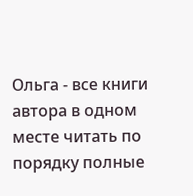Ольга - все книги автора в одном месте читать по порядку полные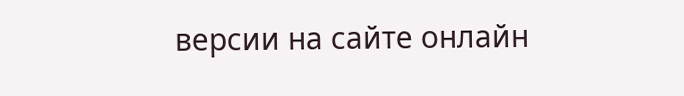версии на сайте онлайн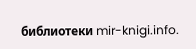библиотеки mir-knigi.info.